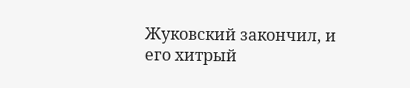Жуковский закончил, и его хитрый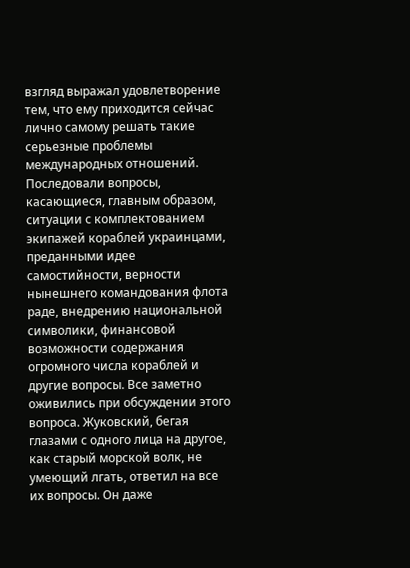взгляд выражал удовлетворение тем, что ему приходится сейчас лично самому решать такие серьезные проблемы международных отношений. Последовали вопросы, касающиеся, главным образом, ситуации с комплектованием экипажей кораблей украинцами, преданными идее самостийности, верности нынешнего командования флота раде, внедрению национальной символики, финансовой возможности содержания огромного числа кораблей и другие вопросы. Все заметно оживились при обсуждении этого вопроса. Жуковский, бегая глазами с одного лица на другое, как старый морской волк, не умеющий лгать, ответил на все их вопросы. Он даже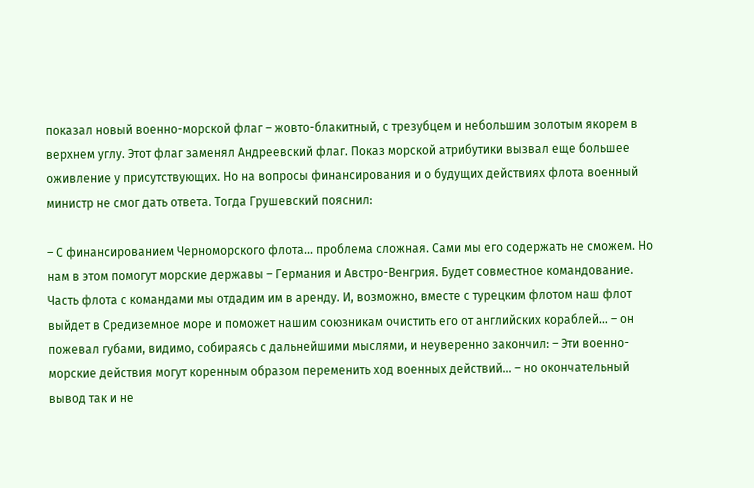показал новый военно-морской флаг – жовто-блакитный, с трезубцем и небольшим золотым якорем в верхнем углу. Этот флаг заменял Андреевский флаг. Показ морской атрибутики вызвал еще большее оживление у присутствующих. Но на вопросы финансирования и о будущих действиях флота военный министр не смог дать ответа. Тогда Грушевский пояснил:

– С финансированием Черноморского флота… проблема сложная. Сами мы его содержать не сможем. Но нам в этом помогут морские державы – Германия и Австро-Венгрия. Будет совместное командование. Часть флота с командами мы отдадим им в аренду. И, возможно, вместе с турецким флотом наш флот выйдет в Средиземное море и поможет нашим союзникам очистить его от английских кораблей… – он пожевал губами, видимо, собираясь с дальнейшими мыслями, и неуверенно закончил: – Эти военно-морские действия могут коренным образом переменить ход военных действий… – но окончательный вывод так и не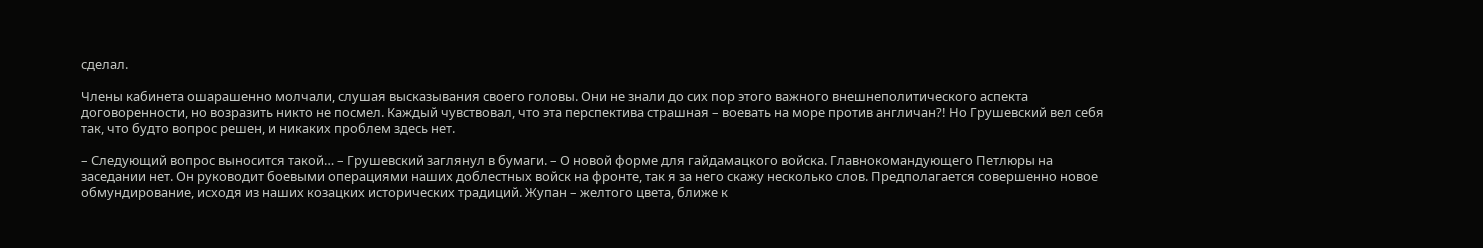сделал.

Члены кабинета ошарашенно молчали, слушая высказывания своего головы. Они не знали до сих пор этого важного внешнеполитического аспекта договоренности, но возразить никто не посмел. Каждый чувствовал, что эта перспектива страшная – воевать на море против англичан?! Но Грушевский вел себя так, что будто вопрос решен, и никаких проблем здесь нет.

– Следующий вопрос выносится такой… – Грушевский заглянул в бумаги. – О новой форме для гайдамацкого войска. Главнокомандующего Петлюры на заседании нет. Он руководит боевыми операциями наших доблестных войск на фронте, так я за него скажу несколько слов. Предполагается совершенно новое обмундирование, исходя из наших козацких исторических традиций. Жупан – желтого цвета, ближе к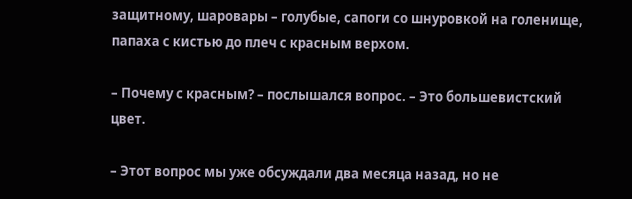защитному, шаровары – голубые, сапоги со шнуровкой на голенище, папаха с кистью до плеч с красным верхом.

– Почему с красным? – послышался вопрос. – Это большевистский цвет.

– Этот вопрос мы уже обсуждали два месяца назад, но не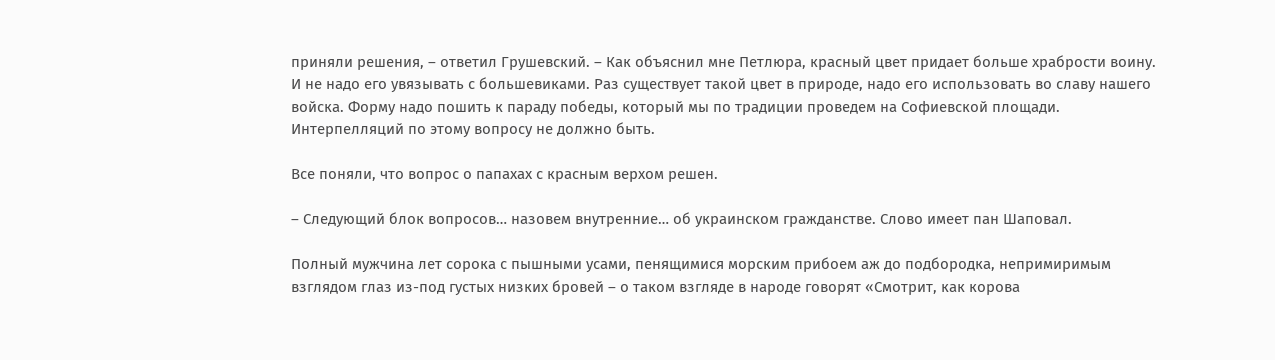приняли решения, – ответил Грушевский. – Как объяснил мне Петлюра, красный цвет придает больше храбрости воину. И не надо его увязывать с большевиками. Раз существует такой цвет в природе, надо его использовать во славу нашего войска. Форму надо пошить к параду победы, который мы по традиции проведем на Софиевской площади. Интерпелляций по этому вопросу не должно быть.

Все поняли, что вопрос о папахах с красным верхом решен.

– Следующий блок вопросов… назовем внутренние… об украинском гражданстве. Слово имеет пан Шаповал.

Полный мужчина лет сорока с пышными усами, пенящимися морским прибоем аж до подбородка, непримиримым взглядом глаз из-под густых низких бровей – о таком взгляде в народе говорят «Смотрит, как корова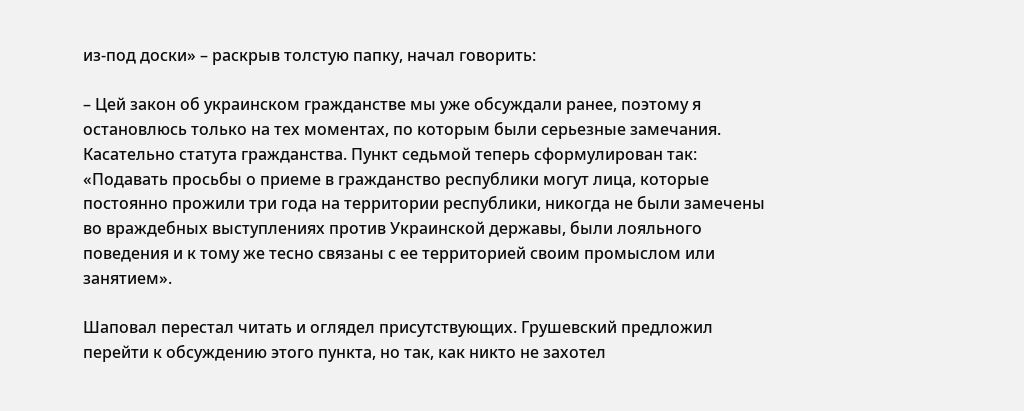из-под доски» – раскрыв толстую папку, начал говорить:

– Цей закон об украинском гражданстве мы уже обсуждали ранее, поэтому я остановлюсь только на тех моментах, по которым были серьезные замечания. Касательно статута гражданства. Пункт седьмой теперь сформулирован так: «Подавать просьбы о приеме в гражданство республики могут лица, которые постоянно прожили три года на территории республики, никогда не были замечены во враждебных выступлениях против Украинской державы, были лояльного поведения и к тому же тесно связаны с ее территорией своим промыслом или занятием».

Шаповал перестал читать и оглядел присутствующих. Грушевский предложил перейти к обсуждению этого пункта, но так, как никто не захотел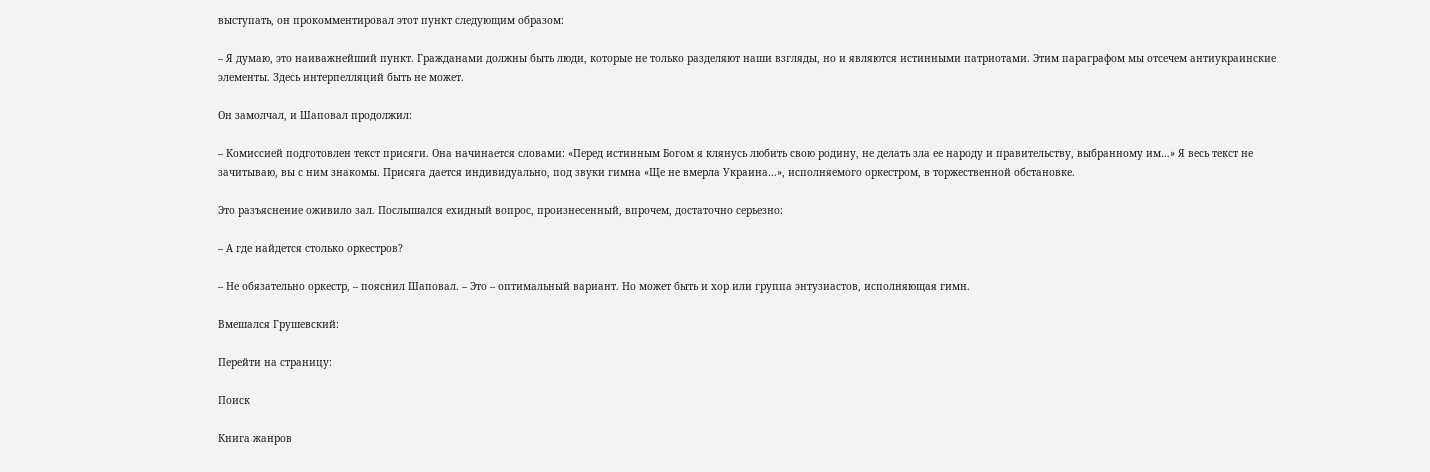выступать, он прокомментировал этот пункт следующим образом:

– Я думаю, это наиважнейший пункт. Гражданами должны быть люди, которые не только разделяют наши взгляды, но и являются истинными патриотами. Этим параграфом мы отсечем антиукраинские элементы. Здесь интерпелляций быть не может.

Он замолчал, и Шаповал продолжил:

– Комиссией подготовлен текст присяги. Она начинается словами: «Перед истинным Богом я клянусь любить свою родину, не делать зла ее народу и правительству, выбранному им…» Я весь текст не зачитываю, вы с ним знакомы. Присяга дается индивидуально, под звуки гимна «Ще не вмерла Украина…», исполняемого оркестром, в торжественной обстановке.

Это разъяснение оживило зал. Послышался ехидный вопрос, произнесенный, впрочем, достаточно серьезно:

– А где найдется столько оркестров?

– Не обязательно оркестр, – пояснил Шаповал. – Это – оптимальный вариант. Но может быть и хор или группа энтузиастов, исполняющая гимн.

Вмешался Грушевский:

Перейти на страницу:

Поиск

Книга жанров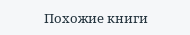Похожие книги